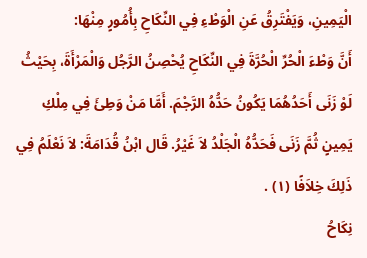الْيَمِينِ، وَيَفْتَرِقُ عَنِ الْوَطْءِ فِي النِّكَاحِ بِأُمُورٍ مِنْهَا:
أَنَّ وَطْءَ الْحُرِّ الْحُرَّةَ فِي النِّكَاحِ يُحْصِنُ الرَّجُل وَالْمَرْأَةَ، بِحَيْثُ لَوْ زَنَى أَحَدُهُمَا يَكُونُ حَدُّهُ الرَّجْمَ. أَمَّا مَنْ وَطِئَ فِي مِلْكِ يَمِينٍ ثُمَّ زَنَى فَحَدُّهُ الْجَلْدُ لاَ غَيْرُ. قَال ابْنُ قُدَامَةَ: لاَ نَعْلَمُ فِي ذَلِكَ خِلاَفًا (١) .
نِكَاحُ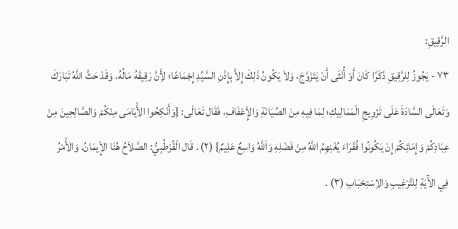الرَّقِيقِ:
٧٣ - يَجُوزُ لِلرَّقِيقِ ذَكَرًا كَانَ أَوْ أُنْثَى أَنْ يَتَزَوَّجَ، وَلاَ يَكُونُ ذَلِكَ إِلاَّ بِإِذْنِ السَّيِّدِ إِجْمَاعًا؛ لأَِنَّ رَقِيقَهُ مَالُهُ. وَقَدْ حَثَّ اللَّهُ تَبَارَكَ وَتَعَالَى السَّادَةَ عَلَى تَزْوِيجِ الْمَمَالِيكِ؛ لِمَا فِيهِ مِنَ الصِّيَانَةِ وَالإِْعْفَافِ، فَقَال تَعَالَى: {وَأَنْكِحُوا الأَْيَامَى مِنْكُمْ وَالصَّالِحِينَ مِنْ عِبَادِكُمْ وَإِمَائِكُمْ إِنْ يَكُونُوا فُقَرَاءَ يُغْنِهِمُ اللَّهُ مِنْ فَضْلِهِ وَاَللَّهُ وَاسِعٌ عَلِيمٌ} (٢) . قَال الْقُرْطُبِيُّ: الصَّلاَحُ هُنَا الإِْيمَانُ. وَالأَْمْرُ فِي الآْيَةِ لِلتَّرْغِيبِ وَالاِسْتِحْبَابِ (٣) .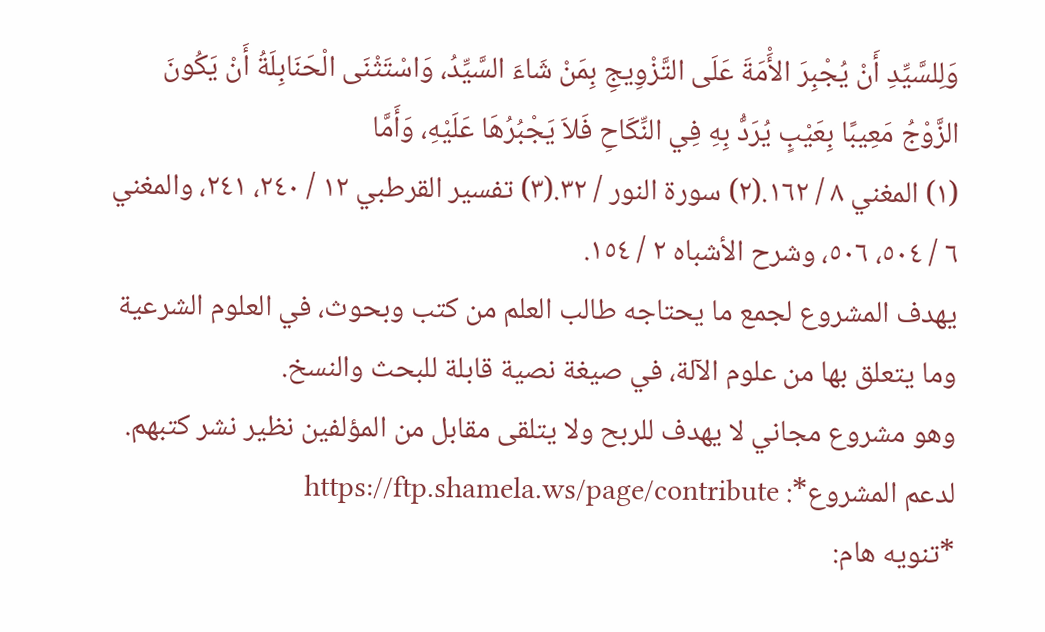وَلِلسَّيِّدِ أَنْ يُجْبِرَ الأَْمَةَ عَلَى التَّزْوِيجِ بِمَنْ شَاءَ السَّيِّدُ، وَاسْتَثْنَى الْحَنَابِلَةُ أَنْ يَكُونَ الزَّوْجُ مَعِيبًا بِعَيْبٍ يُرَدُّ بِهِ فِي النِّكَاحِ فَلاَ يَجْبُرُهَا عَلَيْهِ، وَأَمَّا
(١) المغني ٨ / ١٦٢.(٢) سورة النور / ٣٢.(٣) تفسير القرطبي ١٢ / ٢٤٠، ٢٤١، والمغني ٦ / ٥٠٤، ٥٠٦، وشرح الأشباه ٢ / ١٥٤.
يهدف المشروع لجمع ما يحتاجه طالب العلم من كتب وبحوث، في العلوم الشرعية وما يتعلق بها من علوم الآلة، في صيغة نصية قابلة للبحث والنسخ.
وهو مشروع مجاني لا يهدف للربح ولا يتلقى مقابل من المؤلفين نظير نشر كتبهم.
لدعم المشروع*: https://ftp.shamela.ws/page/contribute
*تنويه هام: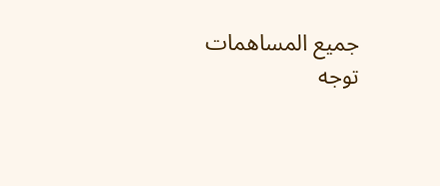جميع المساهمات توجه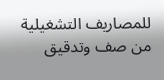للمصاريف التشغيلية من صف وتدقيق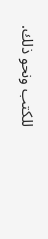للكتب ونحو ذلك.